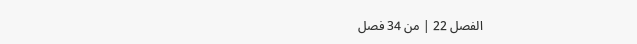الفصل 22 | من 34 فصل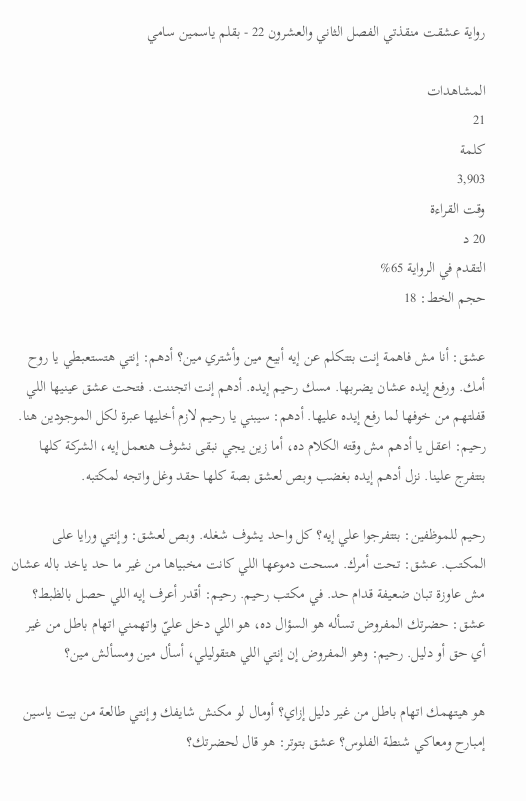رواية عشقت منقذتي الفصل الثاني والعشرون 22 - بقلم ياسمين سامي

المشاهدات
21
كلمة
3,903
وقت القراءة
20 د
التقدم في الرواية 65%
حجم الخط: 18

عشق: أنا مش فاهمة إنت بتتكلم عن إيه أبيع مين وأشتري مين؟ أدهم: إنتي هتستعبطي يا روح أمك. ورفع إيده عشان يضربها. مسك رحيم إيده. أدهم إنت اتجننت. فتحت عشق عينيها اللي قفلتهم من خوفها لما رفع إيده عليها. أدهم: سيبني يا رحيم لازم أخليها عبرة لكل الموجودين هنا. رحيم: اعقل يا أدهم مش وقته الكلام ده، أما زين يجي نبقى نشوف هنعمل إيه، الشركة كلها بتتفرج علينا. نزل أدهم إيده بغضب وبص لعشق بصة كلها حقد وغل واتجه لمكتبه.

رحيم للموظفين: بتتفرجوا علي إيه؟ كل واحد يشوف شغله. وبص لعشق: وإنتي ورايا على المكتب. عشق: تحت أمرك. مسحت دموعها اللي كانت مخبياها من غير ما حد ياخد باله عشان مش عاوزة تبان ضعيفة قدام حد. في مكتب رحيم. رحيم: أقدر أعرف إيه اللي حصل بالظبط؟ عشق: حضرتك المفروض تسأله هو السؤال ده، هو اللي دخل عليّ واتهمني اتهام باطل من غير أي حق أو دليل. رحيم: وهو المفروض إن إنتي اللي هتقوليلي، أسأل مين ومسألش مين؟

هو هيتهمك اتهام باطل من غير دليل إزاي؟ أومال لو مكنش شايفك وإنتي طالعة من بيت ياسين إمبارح ومعاكي شنطة الفلوس؟ عشق بتوتر: هو قال لحضرتك؟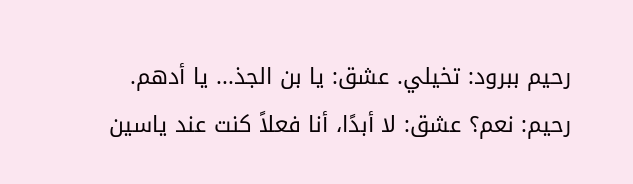رحيم ببرود: تخيلي. عشق: يا بن الجذ... يا أدهم. رحيم: نعم؟ عشق: لا أبدًا، أنا فعلاً كنت عند ياسين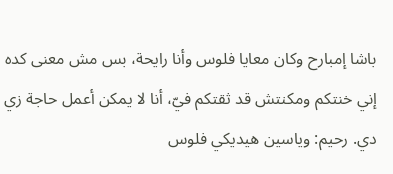باشا إمبارح وكان معايا فلوس وأنا رايحة، بس مش معنى كده إني خنتكم ومكنتش قد ثقتكم فيّ، أنا لا يمكن أعمل حاجة زي دي. رحيم: وياسين هيديكي فلوس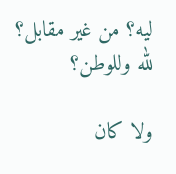ليه؟ من غير مقابل؟ لله وللوطن؟

ولا كان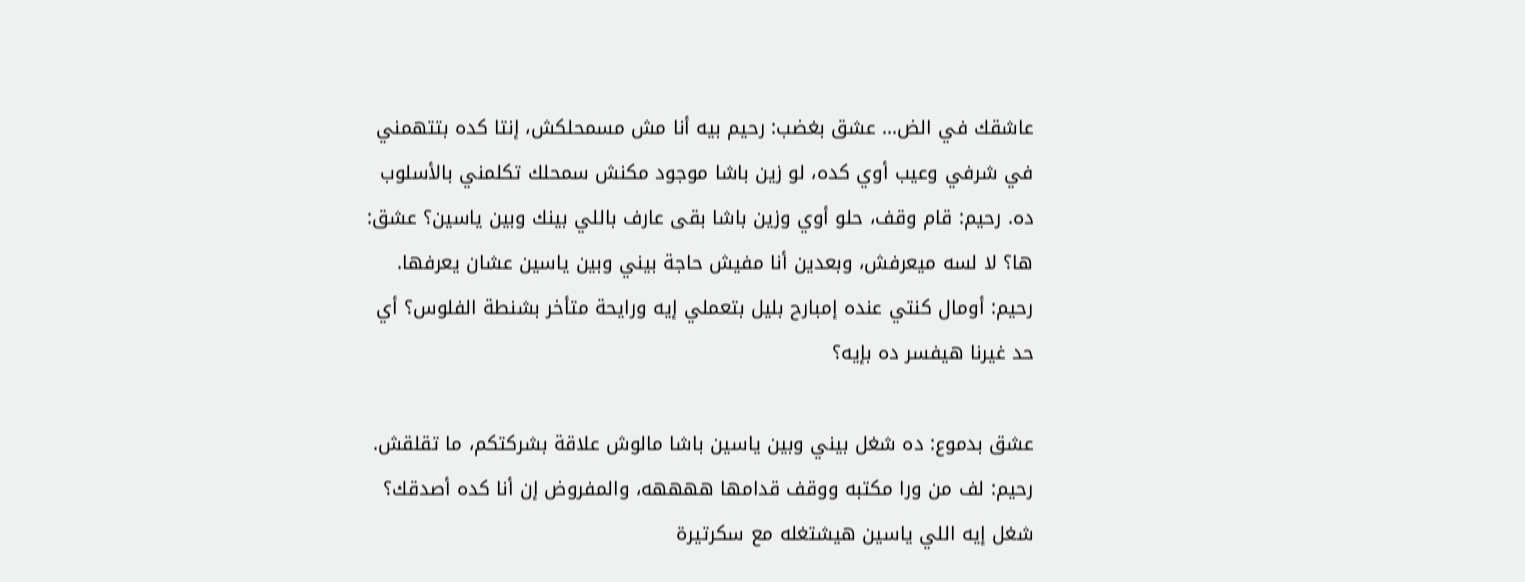عاشقك في الض... عشق بغضب: رحيم بيه أنا مش مسمحلكش، إنتا كده بتتهمني في شرفي وعيب أوي كده، لو زين باشا موجود مكنش سمحلك تكلمني بالأسلوب ده. رحيم: قام وقف، حلو أوي وزين باشا بقى عارف باللي بينك وبين ياسين؟ عشق: ها؟ لا لسه ميعرفش، وبعدين أنا مفيش حاجة بيني وبين ياسين عشان يعرفها. رحيم: أومال كنتي عنده إمبارح بليل بتعملي إيه ورايحة متأخر بشنطة الفلوس؟ أي حد غيرنا هيفسر ده بإيه؟

عشق بدموع: ده شغل بيني وبين ياسين باشا مالوش علاقة بشركتكم، ما تقلقش. رحيم: لف من ورا مكتبه ووقف قدامها ههههه، والمفروض إن أنا كده أصدقك؟ شغل إيه اللي ياسين هيشتغله مع سكرتيرة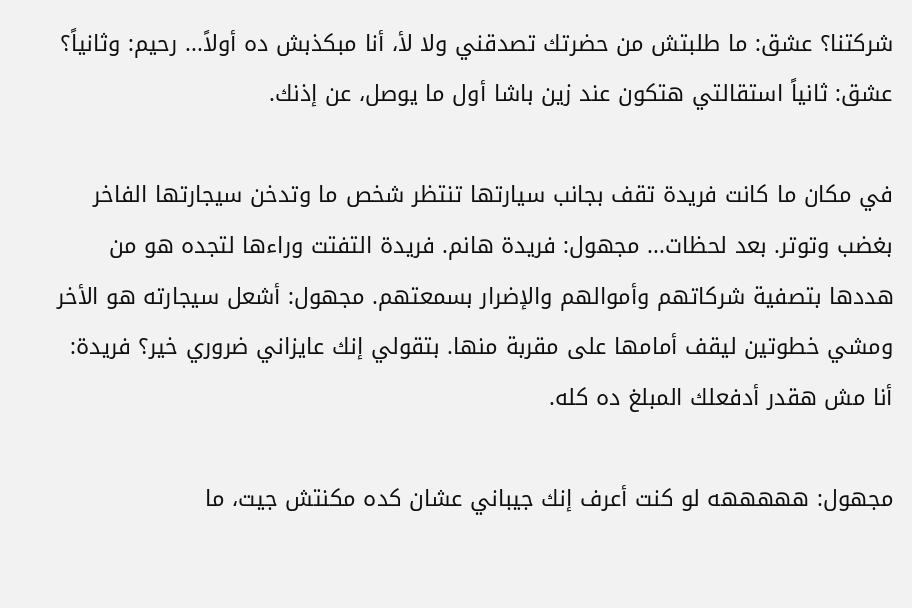شركتنا؟ عشق: ما طلبتش من حضرتك تصدقني ولا لأ، أنا مبكذبش ده أولاً... رحيم: وثانياً؟ عشق: ثانياً استقالتي هتكون عند زين باشا أول ما يوصل، عن إذنك.

في مكان ما كانت فريدة تقف بجانب سيارتها تنتظر شخص ما وتدخن سيجارتها الفاخر بغضب وتوتر. بعد لحظات... مجهول: فريدة هانم. فريدة التفتت وراءها لتجده هو من هددها بتصفية شركاتهم وأموالهم والإضرار بسمعتهم. مجهول: أشعل سيجارته هو الأخر ومشي خطوتين ليقف أمامها على مقربة منها. بتقولي إنك عايزاني ضروري خير؟ فريدة: أنا مش هقدر أدفعلك المبلغ ده كله.

مجهول: هههههه لو كنت أعرف إنك جيباني عشان كده مكنتش جيت، ما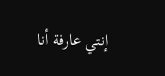إنتي عارفة أنا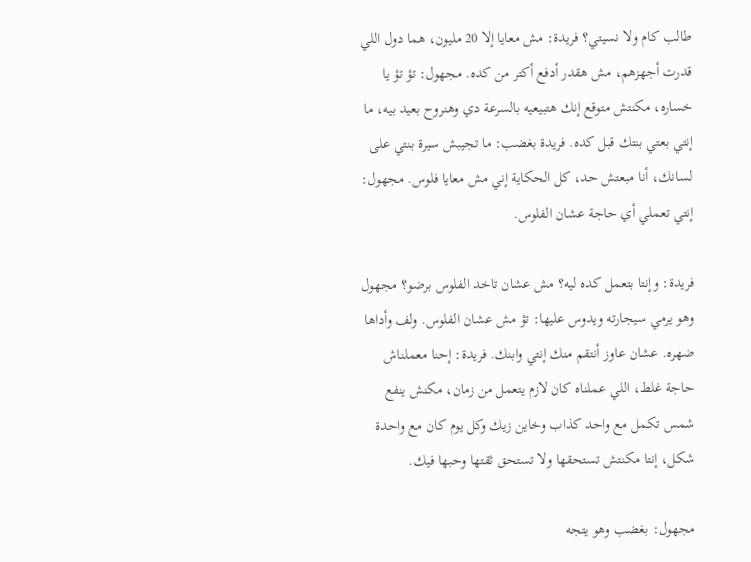طالب كام ولا نسيتي؟ فريدة: مش معايا إلا 20 مليون، هما دول اللي قدرت أجهزهم، مش هقدر أدفع أكتر من كده. مجهول: تؤ تؤ يا خساره، مكنتش متوقع إنك هتبيعيه بالسرعة دي وهنروح بعيد بيه، ما إنتي بعتي بنتك قبل كده. فريدة بغضب: ما تجيبش سيرة بنتي على لسانك، أنا مبعتش حد، كل الحكاية إني مش معايا فلوس. مجهول: إنتي تعملي أي حاجة عشان الفلوس.

فريدة: وإنتا بتعمل كده ليه؟ مش عشان تاخد الفلوس برضو؟ مجهول وهو يرمي سيجارته ويدوس عليها: تؤ مش عشان الفلوس. ولف وأداها ضهره. عشان عاوز أنتقم منك إنتي وابنك. فريدة: إحنا معملناش حاجة غلط، اللي عملناه كان لازم يتعمل من زمان، مكنش ينفع شمس تكمل مع واحد كذاب وخاين زيك وكل يوم كان مع واحدة شكل، إنتا مكنتش تستحقها ولا تستحق ثقتها وحبها فيك.

مجهول: بغضب وهو يتجه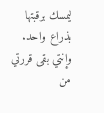ليمسك برقبتها بذراع واحد. وإنتي بقى قررتي من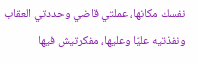نفسك مكانها، عملتي قاضي وحددتي العقاب ونفذتيه عليّا وعليها، مفكرتيش فيها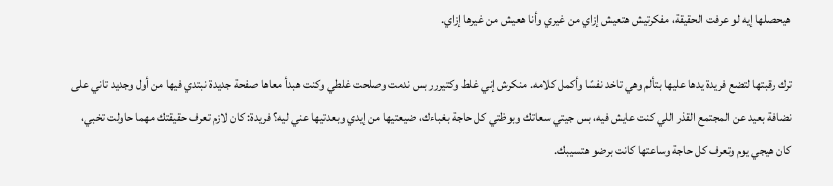هيحصلها إيه لو عرفت الحقيقة، مفكرتيش هتعيش إزاي من غيري وأنا هعيش من غيرها إزاي.

ترك رقبتها لتضع فريدة يدها عليها بتألم وهي تاخد نفسًا وأكمل كلامه. منكرش إني غلط وكتيررر بس ندمت وصلحت غلطي وكنت هبدأ معاها صفحة جديدة نبتدي فيها من أول وجديد تاني على نضافة بعيد عن المجتمع القذر اللي كنت عايش فيه، بس جيتي سعاتك وبوظتي كل حاجة بغباءك، ضيعتيها من إيدي وبعدتيها عني ليه؟ فريدة: كان لازم تعرف حقيقتك مهما حاولت تخبي، كان هيجي يوم وتعرف كل حاجة وساعتها كانت برضو هتسيبك.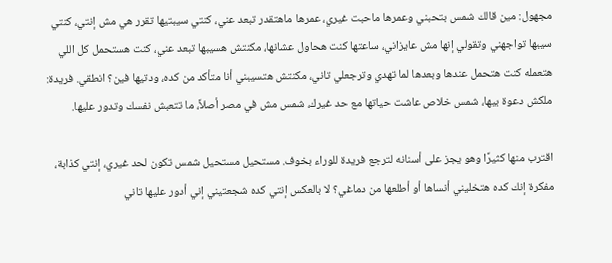مجهول: مين قالك شمس بتحبني وعمرها ماحبت غيري، عمرها ماهتقدر تبعد عني، كنتي سيبتيها تقرر هي مش إنتي، كنتي سيبها تواجهني وتقولي إنها مش عايزاني، ساعتها كنت هحاول عشانها، مكنتش هسيبها تبعد عني، كنت هستحمل كل اللي هتعمله كنت هتحمل عندها وبعدها لما تهدي وترجعلي تاني، مكنتش هتسيبني أنا متأكد من كده، ودتيها فين؟ انطقي. فريدة: ملكش دعوة بيها، شمس خلاص عاشت حياتها مع حد غيرك، شمس مش في مصر أصلاً، ما تتعبش نفسك وتدور عليها.

اقترب منها كثيرًا وهو يجز على أسنانه لترجع فريدة للوراء بخوف. مستحيل مستحيل شمس تكون لحد غيري، إنتي كذابة، مفكرة إنك كده هتخليني أنساها أو أطلعها من دماغي؟ لا بالعكس إنتي كده شجعتيني إني أدور عليها تاني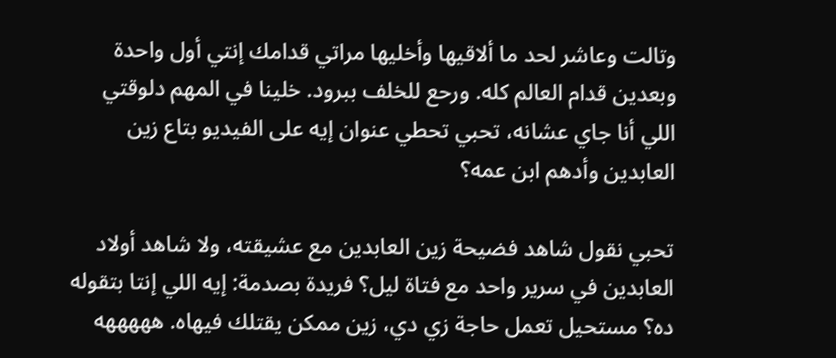وتالت وعاشر لحد ما ألاقيها وأخليها مراتي قدامك إنتي أول واحدة وبعدين قدام العالم كله. ورحع للخلف ببرود. خلينا في المهم دلوقتي اللي أنا جاي عشانه، تحبي تحطي عنوان إيه على الفيديو بتاع زين العابدين وأدهم ابن عمه؟

تحبي نقول شاهد فضيحة زين العابدين مع عشيقته، ولا شاهد أولاد العابدين في سرير واحد مع فتاة ليل؟ فريدة بصدمة: إيه اللي إنتا بتقوله ده؟ مستحيل تعمل حاجة زي دي، زين ممكن يقتلك فيهاه. هههههه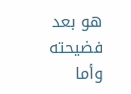هو بعد فضيحته وأما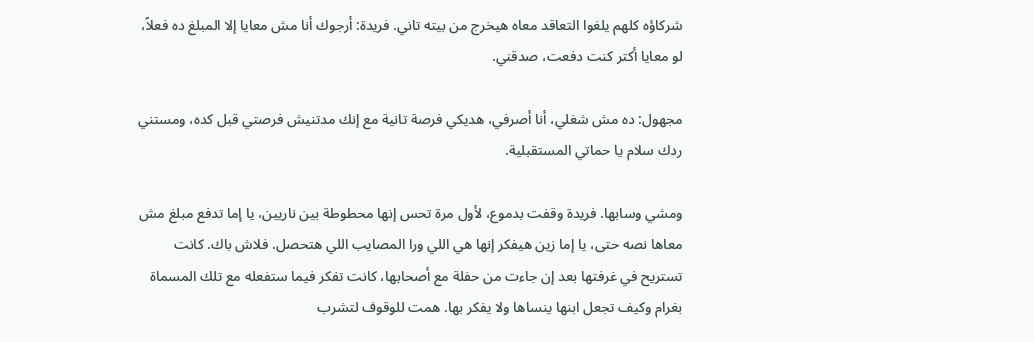شركاؤه كلهم يلغوا التعاقد معاه هيخرج من بيته تاني. فريدة: أرجوك أنا مش معايا إلا المبلغ ده فعلاً، لو معايا أكتر كنت دفعت، صدقني.

مجهول: ده مش شغلي، أنا أصرفي، هديكي فرصة تانية مع إنك مدتنيش فرصتي قبل كده، ومستني ردك سلام يا حماتي المستقبلية.

ومشي وسابها. فريدة وقفت بدموع، لأول مرة تحس إنها محطوطة بين ناريين، يا إما تدفع مبلغ مش معاها نصه حتى، يا إما زين هيفكر إنها هي اللي ورا المصايب اللي هتحصل. فلاش باك. كانت تستريح في غرفتها بعد إن جاءت من حفلة مع أصحابها، كانت تفكر فيما ستفعله مع تلك المسماة بغرام وكيف تجعل ابنها ينساها ولا يفكر بها. همت للوقوف لتشرب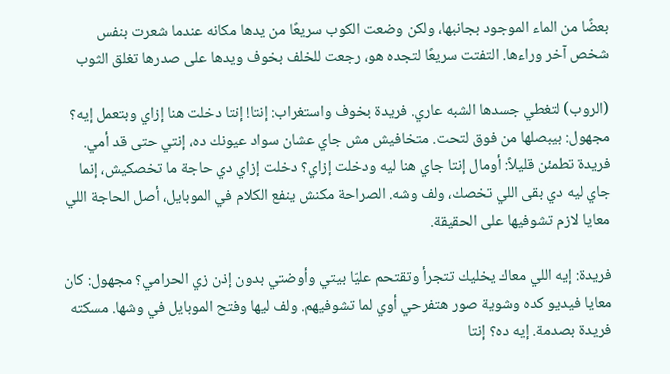بعضًا من الماء الموجود بجانبها، ولكن وضعت الكوب سريعًا من يدها مكانه عندما شعرت بنفس شخص آخر وراءها. التفتت سريعًا لتجده هو، رجعت للخلف بخوف ويدها على صدرها تغلق الثوب

(الروب) لتغطي جسدها الشبه عاري. فريدة بخوف واستغراب: إنتا! إنتا دخلت هنا إزاي وبتعمل إيه؟ مجهول: بيبصلها من فوق لتحت. متخافيش مش جاي عشان سواد عيونك ده، إنتي حتى قد أمي. فريدة تطمئن قليلاً: أومال إنتا جاي هنا ليه ودخلت إزاي؟ دخلت إزاي دي حاجة ما تخصكيش، إنما جاي ليه دي بقى اللي تخصك، ولف وشه. الصراحة مكنش ينفع الكلام في الموبايل، أصل الحاجة اللي معايا لازم تشوفيها على الحقيقة.

فريدة: إيه اللي معاك يخليك تتجرأ وتقتحم عليّا بيتي وأوضتي بدون إذن زي الحرامي؟ مجهول: كان معايا فيديو كده وشوية صور هتفرحي أوي لما تشوفيهم. ولف ليها وفتح الموبايل في وشها. مسكته فريدة بصدمة. إيه ده؟ إنتا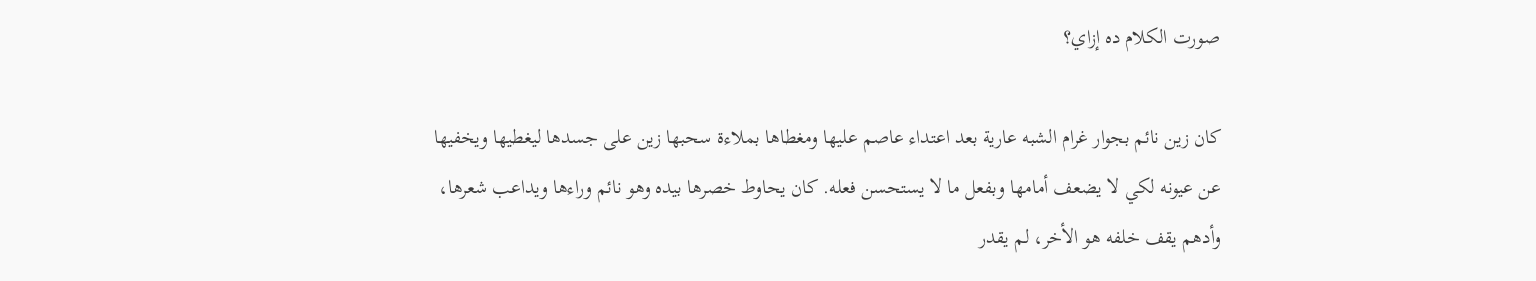صورت الكلام ده إزاي؟

كان زين نائم بجوار غرام الشبه عارية بعد اعتداء عاصم عليها ومغطاها بملاءة سحبها زين على جسدها ليغطيها ويخفيها عن عيونه لكي لا يضعف أمامها وبفعل ما لا يستحسن فعله. كان يحاوط خصرها بيده وهو نائم وراءها ويداعب شعرها، وأدهم يقف خلفه هو الأخر، لم يقدر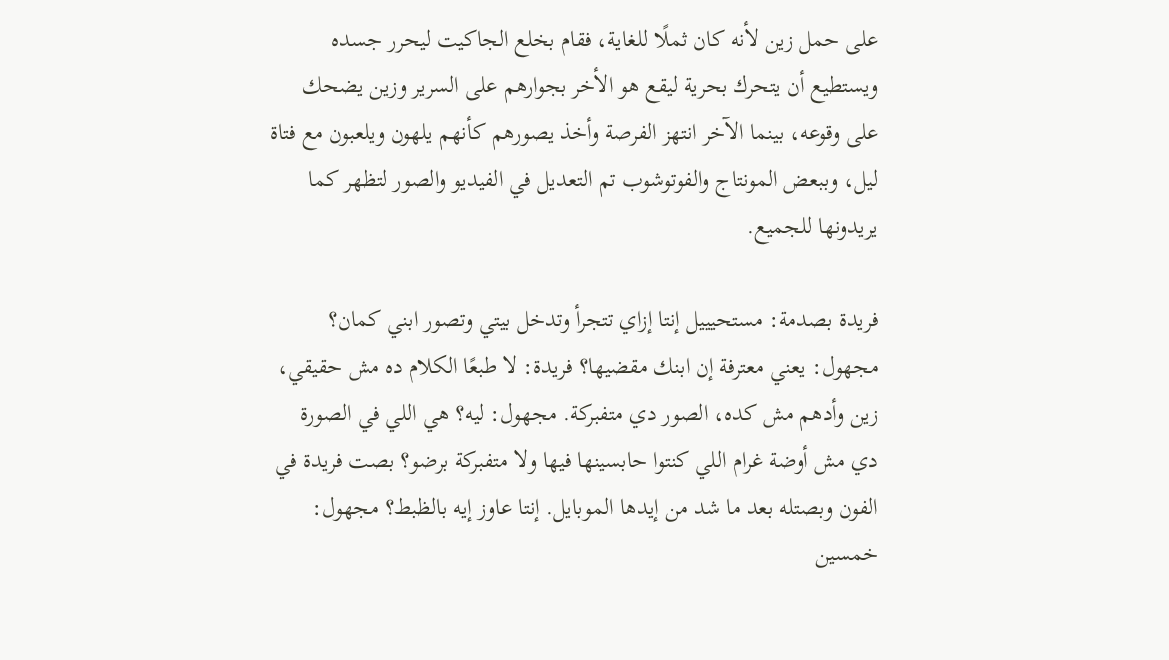على حمل زين لأنه كان ثملًا للغاية، فقام بخلع الجاكيت ليحرر جسده ويستطيع أن يتحرك بحرية ليقع هو الأخر بجوارهم على السرير وزين يضحك على وقوعه، بينما الآخر انتهز الفرصة وأخذ يصورهم كأنهم يلهون ويلعبون مع فتاة ليل، وببعض المونتاج والفوتوشوب تم التعديل في الفيديو والصور لتظهر كما يريدونها للجميع.

فريدة بصدمة: مستحيييل إنتا إزاي تتجرأ وتدخل بيتي وتصور ابني كمان؟ مجهول: يعني معترفة إن ابنك مقضيها؟ فريدة: لا طبعًا الكلام ده مش حقيقي، زين وأدهم مش كده، الصور دي متفبركة. مجهول: ليه؟ هي اللي في الصورة دي مش أوضة غرام اللي كنتوا حابسينها فيها ولا متفبركة برضو؟ بصت فريدة في الفون وبصتله بعد ما شد من إيدها الموبايل. إنتا عاوز إيه بالظبط؟ مجهول: خمسين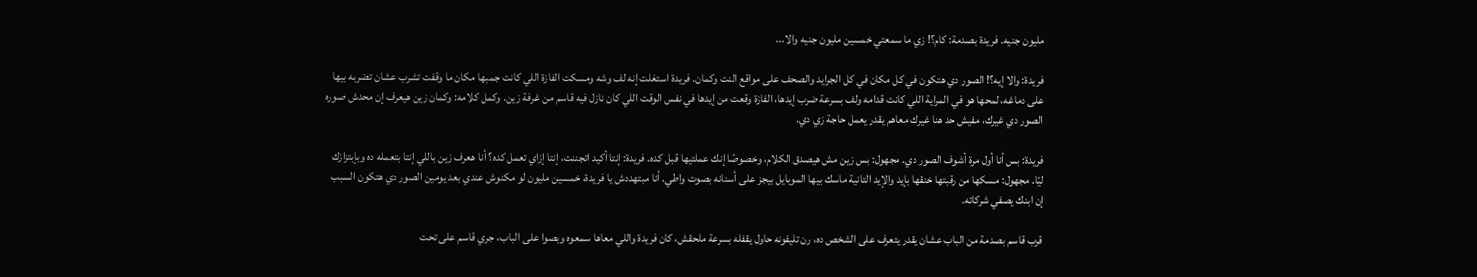مليون جنيه. فريدة بصدمة: كام؟! زي ما سمعتي خمسين مليون جنيه والا...

فريدة: والا إيه؟! الصور دي هتكون في كل مكان في كل الجرايد والصحف على مواقع النت وكمان. فريدة استغلت إنه لف وشه ومسكت الفازة اللي كانت جمبها مكان ما وقفت تشرب عشان تضربه بيها على دماغه، لمحها هو في المراية اللي كانت قدامه ولف بسرعة ضرب إيدها، الفازة وقعت من إيدها في نفس الوقت اللي كان نازل فيه قاسم من غرفة زين. وكمل كلامه: وكمان زين هيعرف إن محدش صوره الصور دي غيرك، مفيش حد هنا غيرك معاهم يقدر يعمل حاجة زي دي.

فريدة: بس أنا أول مرة أشوف الصور دي. مجهول: بس زين مش هيصدق الكلام، وخصوصًا إنك عملتيها قبل كده. فريدة: إنتا أكيد اتجننت، إنتا إزاي تعمل كده؟ أنا هعرف زين باللي إنتا بتعمله ده وبإبتزازك ليّا. مجهول: مسكها من رقبتها خنقها بإيد والإيد التانية ماسك بيها الموبايل بيجز على أسنانه بصوت واطي. أنا مبتهددش يا فريدة، خمسين مليون لو مكنوش عندي بعد يومين الصور دي هتكون السبب إن ابنك يصفي شركاته.

قرب قاسم بصدمة من الباب عشان يقدر يتعرف على الشخص ده، رن تليفونه حاول يقفله بسرعة ملحقش، كان فريدة واللي معاها سمعوه وبصوا على الباب، جري قاسم على تحت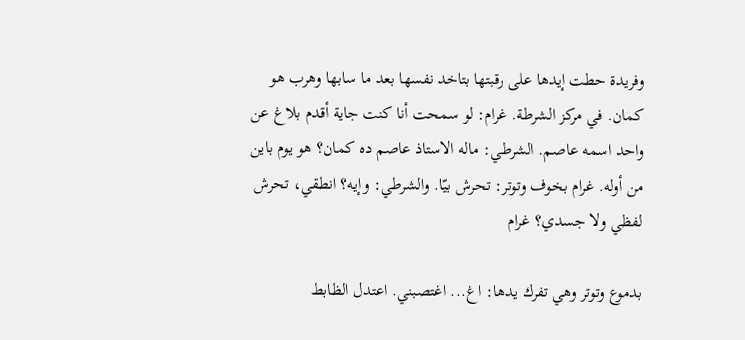وفريدة حطت إيدها على رقبتها بتاخد نفسها بعد ما سابها وهرب هو كمان. في مركز الشرطة. غرام: لو سمحت أنا كنت جاية أقدم بلاغ عن واحد اسمه عاصم. الشرطي: ماله الاستاذ عاصم ده كمان؟ هو يوم باين من أوله. غرام بخوف وتوتر: تحرش بيّا. والشرطي: وإيه؟ انطقي، تحرش لفظي ولا جسدي؟ غرام

بدموع وتوتر وهي تفرك يدها: اغ... اغتصبني. اعتدل الظابط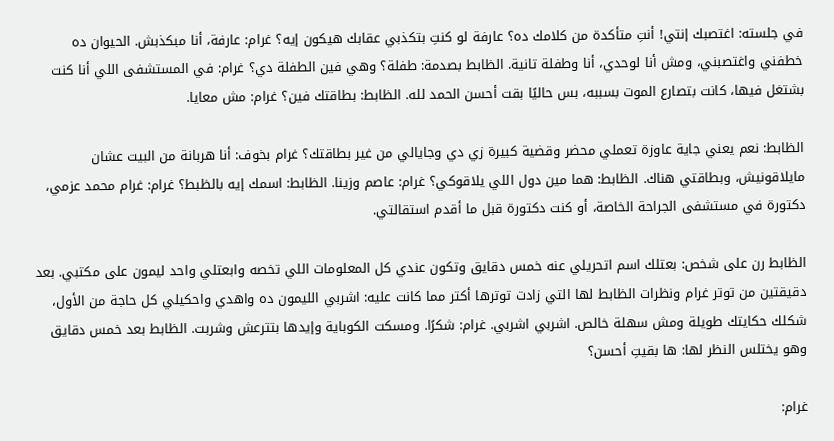في جلسته: اغتصبك إنتي! أنتِ متأكدة من كلامك ده؟ عارفة لو كنتِ بتكذبي عقابك هيكون إيه؟ غرام: عارفة، أنا مبكذبش. الحيوان ده خطفني واغتصبني، ومش أنا لوحدي، أنا وطفلة تانية. الظابط بصدمة: طفلة؟ وهي فين الطفلة دي؟ غرام: في المستشفى اللي أنا كنت بشتغل فيها، كانت بتصارع الموت بسببه، بس حاليًا بقت أحسن الحمد لله. الظابط: بطاقتك فين؟ غرام: مش معايا.

الظابط: نعم يعني جاية عاوزة تعملي محضر وقضية كبيرة زي دي وجايالي من غير بطاقتك؟ غرام بخوف: أنا هربانة من البيت عشان مايلاقونيش، وبطاقتي هناك. الظابط: هما مين دول اللي يلاقوكي؟ غرام: عاصم وزينا. الظابط: اسمك إيه بالظبط؟ غرام: غرام محمد عزمي، دكتورة في مستشفى الجراحة الخاصة، أو كنت دكتورة قبل ما أقدم استقالتي.

الظابط رن على شخص: بعتلك اسم اتحريلي عنه خمس دقايق وتكون عندي كل المعلومات اللي تخصه وابعتلي واحد ليمون على مكتبي. بعد دقيقتين من توتر غرام ونظرات الظابط لها التي زادت توترها أكتر مما كانت عليه: اشربي الليمون ده واهدي واحكيلي كل حاجة من الأول، شكلك حكايتك طويلة ومش سهلة خالص. اشربي اشربي. غرام: شكرًا. ومسكت الكوباية وإيدها بتترعش وشربت. الظابط بعد خمس دقايق وهو يختلس النظر لها: ها بقيتِ أحسن؟

غرام: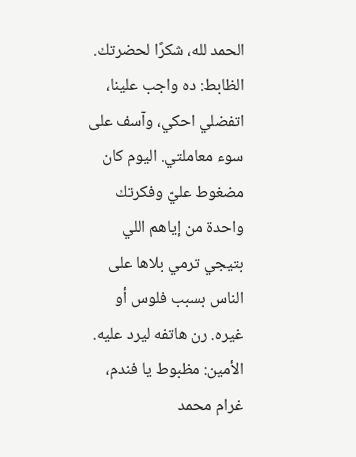الحمد لله، شكرًا لحضرتك. الظابط: ده واجب علينا، اتفضلي احكي، وآسف على سوء معاملتي. اليوم كان مضغوط عليّ وفكرتك واحدة من إياهم اللي بتيجي ترمي بلاها على الناس بسبب فلوس أو غيره. رن هاتفه ليرد عليه. الأمين: مظبوط يا فندم، غرام محمد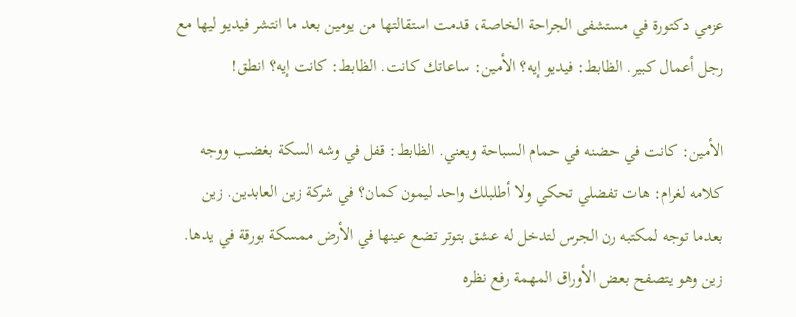عزمي دكتورة في مستشفى الجراحة الخاصة، قدمت استقالتها من يومين بعد ما انتشر فيديو ليها مع رجل أعمال كبير. الظابط: فيديو إيه؟ الأمين: ساعاتك كانت. الظابط: كانت إيه؟ انطق!

الأمين: كانت في حضنه في حمام السباحة ويعني. الظابط: قفل في وشه السكة بغضب ووجه كلامه لغرام: هات تفضلي تحكي ولا أطلبلك واحد ليمون كمان؟ في شركة زين العابدين. زين بعدما توجه لمكتبه رن الجرس لتدخل له عشق بتوتر تضع عينها في الأرض ممسكة بورقة في يدها. زين وهو يتصفح بعض الأوراق المهمة رفع نظره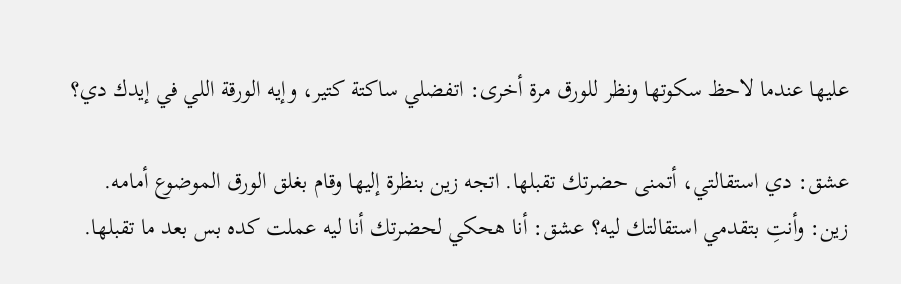عليها عندما لاحظ سكوتها ونظر للورق مرة أخرى: اتفضلي ساكتة كتير، وإيه الورقة اللي في إيدك دي؟

عشق: دي استقالتي، أتمنى حضرتك تقبلها. اتجه زين بنظرة إليها وقام بغلق الورق الموضوع أمامه. زين: وأنتِ بتقدمي استقالتك ليه؟ عشق: أنا هحكي لحضرتك أنا ليه عملت كده بس بعد ما تقبلها.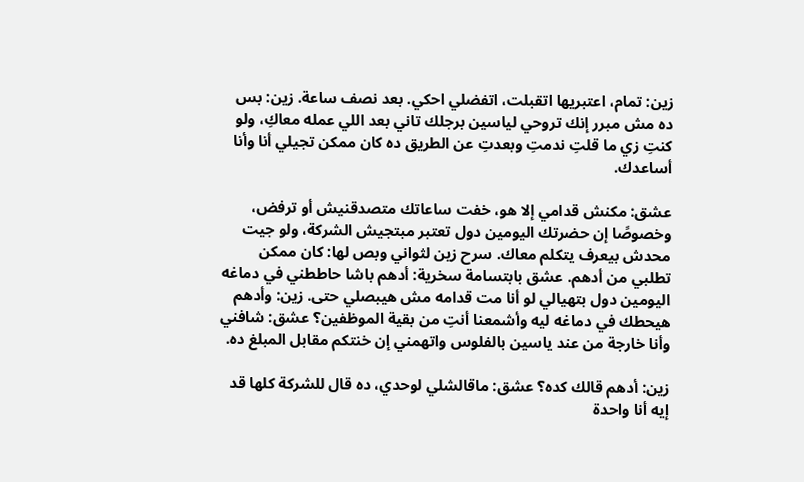زين: تمام، اعتبريها اتقبلت، اتفضلي احكي. بعد نصف ساعة. زين: بس ده مش مبرر إنك تروحي لياسين برجلك تاني بعد اللي عمله معاكِ، ولو كنتِ زي ما قلتِ ندمتِ وبعدتِ عن الطريق ده كان ممكن تجيلي أنا وأنا أساعدك.

عشق: مكنش قدامي إلا هو، خفت ساعاتك متصدقنيش أو ترفض، وخصوصًا إن حضرتك اليومين دول تعتبر مبتجيش الشركة، ولو جيت محدش بيعرف يتكلم معاك. سرح زين لثواني وبص لها: كان ممكن تطلبي من أدهم. عشق بابتسامة سخرية: أدهم باشا حاططني في دماغه اليومين دول بتهيالي لو أنا مت قدامه مش هيبصلي حتى. زين: وأدهم هيحطك في دماغه ليه وأشمعنا أنتِ من بقية الموظفين؟ عشق: شافني وأنا خارجة من عند ياسين بالفلوس واتهمني إن خنتكم مقابل المبلغ ده.

زين: أدهم قالك كده؟ عشق: ماقالشلي لوحدي، ده قال للشركة كلها قد إيه أنا واحدة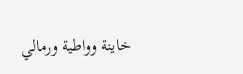خاينة وواطية ورمالي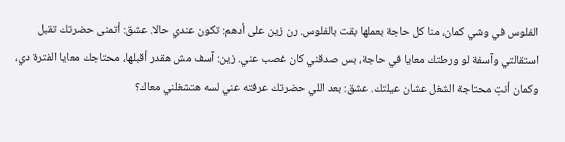الفلوس في وشي كمان، منا كل حاجة بعملها بقت بالفلوس. رن زين على أدهم: تكون عندي حالا. عشق: أتمنى حضرتك تقبل استقالتي وآسفة لو ورطتك معايا في حاجة، بس صدقني كان غصب عني. زين: آسف مش هقدر أقبلها، محتاجك معايا الفترة دي، وكمان أنتِ محتاجة الشغل عشان عيلتك. عشق: بعد اللي حضرتك عرفته عني لسه هتشغلني معاك؟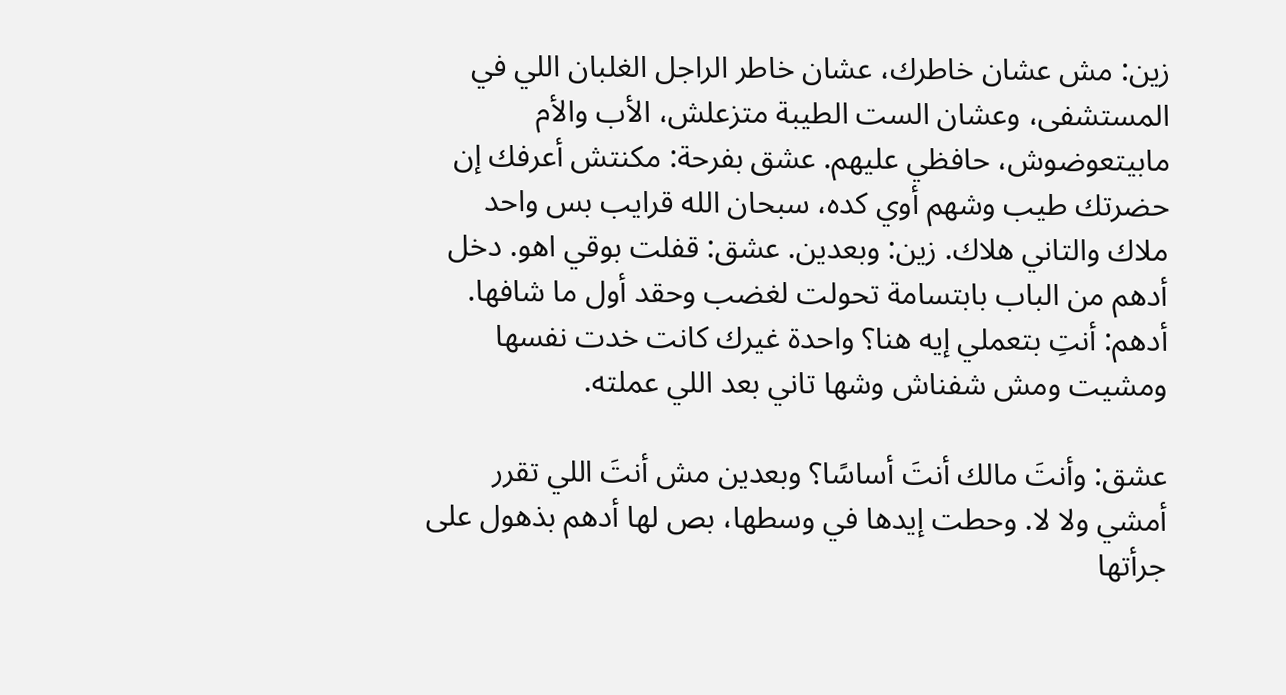زين: مش عشان خاطرك، عشان خاطر الراجل الغلبان اللي في المستشفى، وعشان الست الطيبة متزعلش، الأب والأم مابيتعوضوش، حافظي عليهم. عشق بفرحة: مكنتش أعرفك إن حضرتك طيب وشهم أوي كده، سبحان الله قرايب بس واحد ملاك والتاني هلاك. زين: وبعدين. عشق: قفلت بوقي اهو. دخل أدهم من الباب بابتسامة تحولت لغضب وحقد أول ما شافها. أدهم: أنتِ بتعملي إيه هنا؟ واحدة غيرك كانت خدت نفسها ومشيت ومش شفناش وشها تاني بعد اللي عملته.

عشق: وأنتَ مالك أنتَ أساسًا؟ وبعدين مش أنتَ اللي تقرر أمشي ولا لا. وحطت إيدها في وسطها، بص لها أدهم بذهول على جرأتها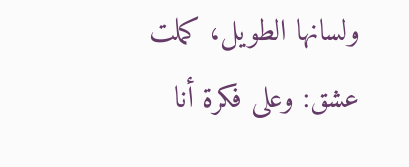ولسانها الطويل، كملت عشق: وعلى فكرة أنا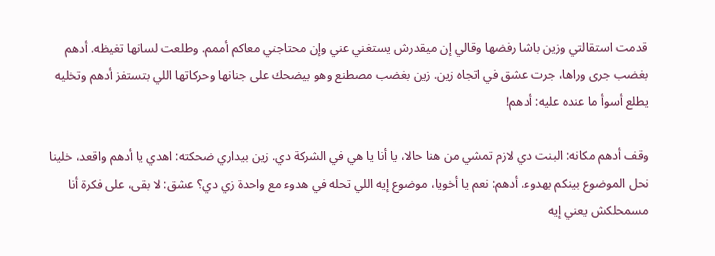قدمت استقالتي وزين باشا رفضها وقالي إن ميقدرش يستغني عني وإن محتاجني معاكم أممم. وطلعت لسانها تغيظه. أدهم بغضب جرى وراها، جرت عشق في اتجاه زين. زين بغضب مصطنع وهو بيضحك على جنانها وحركاتها اللي بتستفز أدهم وتخليه يطلع أسوأ ما عنده عليه: أدهم!

وقف أدهم مكانه: البنت دي لازم تمشي من هنا حالا، يا أنا يا هي في الشركة دي. زين بيداري ضحكته: اهدي يا أدهم واقعد، خلينا نحل الموضوع بينكم بهدوء. أدهم: نعم يا أخويا، موضوع إيه اللي تحله في هدوء مع واحدة زي دي؟ عشق: لا بقى، على فكرة أنا مسمحلكش يعني إيه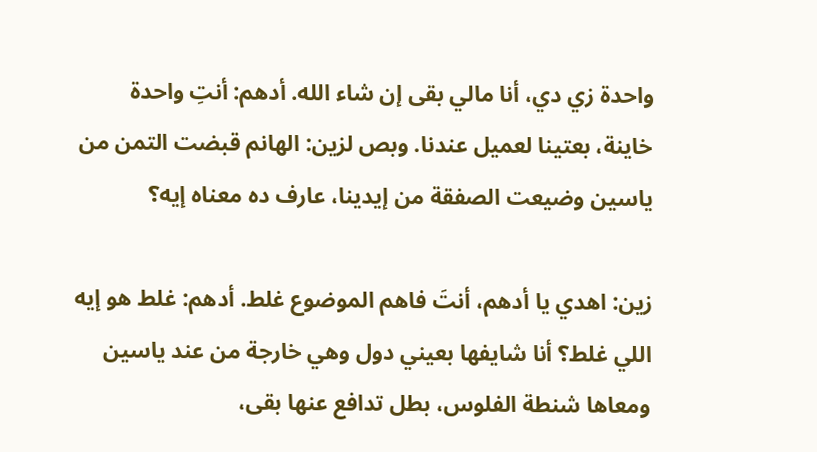واحدة زي دي، أنا مالي بقى إن شاء الله. أدهم: أنتِ واحدة خاينة، بعتينا لعميل عندنا. وبص لزين: الهانم قبضت التمن من ياسين وضيعت الصفقة من إيدينا، عارف ده معناه إيه؟

زين: اهدي يا أدهم، أنتَ فاهم الموضوع غلط. أدهم: غلط هو إيه اللي غلط؟ أنا شايفها بعيني دول وهي خارجة من عند ياسين ومعاها شنطة الفلوس، بطل تدافع عنها بقى،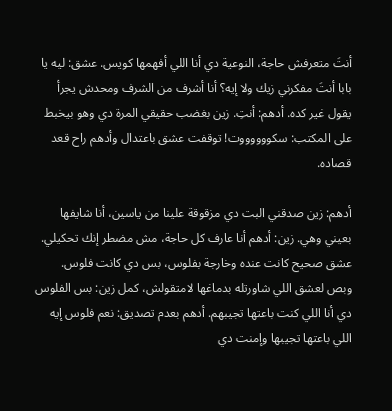أنتَ متعرفش حاجة، النوعية دي أنا اللي أفهمها كويس. عشق: ليه يا بابا أنتَ مفكرني زيك ولا إيه؟ أنا أشرف من الشرف ومحدش يجرأ يقول غير كده. أدهم: أنتِ. زين بغضب حقيقي المرة دي وهو بيخبط على المكتب: سكووووووت! توقفت عشق باعتدال وأدهم راح قعد قصاده.

أدهم: زين صدقني البت دي مزقوقة علينا من ياسين، أنا شايفها بعيني وهي. زين: أدهم أنا عارف كل حاجة، مش مضطر إنك تحكيلي. عشق صحيح كانت عنده وخارجة بفلوس، بس دي كانت فلوس. وبص لعشق اللي شاورتله بدماغها لامتقولش، كمل زين: بس الفلوس دي أنا اللي كنت باعتها تجيبهم. أدهم بعدم تصديق: نعم فلوس إيه اللي باعتها تجيبها وإمنت دي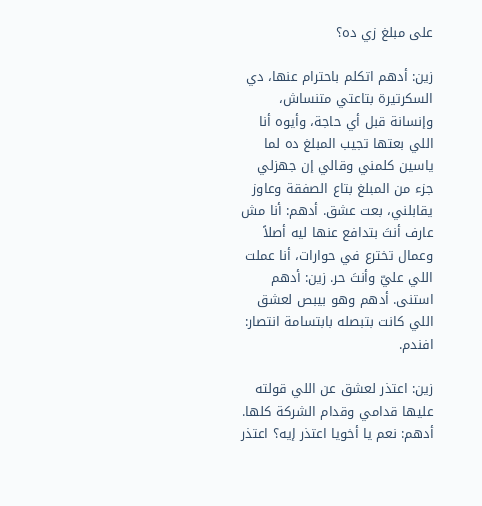على مبلغ زي ده؟

زين: أدهم اتكلم باحترام عنها، دي السكرتيرة بتاعتي متنساش، وإنسانة قبل أي حاجة، وأيوه أنا اللي بعتها تجيب المبلغ ده لما ياسين كلمني وقالي إن جهزلي جزء من المبلغ بتاع الصفقة وعاوز يقابلني، بعت عشق. أدهم: أنا مش عارف أنتَ بتدافع عنها ليه أصلاً وعمال تخترع في حوارات، أنا عملت اللي عليّ وأنتَ حر. زين: أدهم استنى. أدهم وهو بيبص لعشق اللي كانت بتبصله بابتسامة انتصار: افندم.

زين: اعتذر لعشق عن اللي قولته عليها قدامي وقدام الشركة كلها. أدهم: نعم يا أخويا اعتذر إيه؟ اعتذر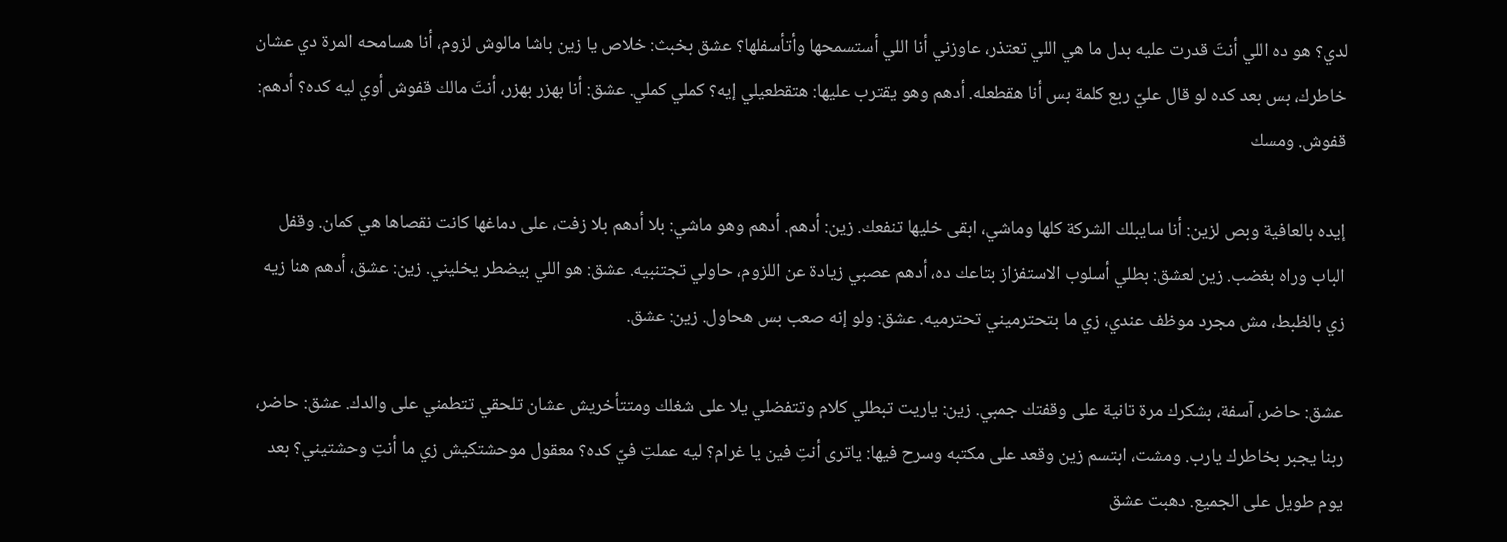لدي؟ هو ده اللي أنتَ قدرت عليه بدل ما هي اللي تعتذر، عاوزني أنا اللي أستسمحها وأتأسفلها؟ عشق بخبث: خلاص يا زين باشا مالوش لزوم، أنا هسامحه المرة دي عشان خاطرك، بس بعد كده لو قال عليّ ربع كلمة بس أنا هقطعله. أدهم وهو يقترب عليها: هتقطعيلي إيه؟ كملي كملي. عشق: أنا بهزر بهزر، أنتَ مالك قفوش أوي ليه كده؟ أدهم: قفوش. ومسك

إيده بالعافية وبص لزين: أنا سايبلك الشركة كلها وماشي، ابقى خليها تنفعك. زين: أدهم. أدهم وهو ماشي: بلا أدهم بلا زفت، على دماغها كانت نقصاها هي كمان. وقفل الباب وراه بغضب. زين لعشق: بطلي أسلوب الاستفزاز بتاعك ده، أدهم عصبي زيادة عن اللزوم، حاولي تجتنبيه. عشق: هو اللي بيضطر يخليني. زين: عشق، أدهم هنا زيه زي بالظبط، مش مجرد موظف عندي، زي ما بتحترميني تحترميه. عشق: ولو إنه صعب بس هحاول. زين: عشق.

عشق: حاضر، آسفة، بشكرك مرة تانية على وقفتك جمبي. زين: ياريت تبطلي كلام وتتفضلي يلا على شغلك ومتتأخريش عشان تلحقي تتطمني على والدك. عشق: حاضر، ربنا يجبر بخاطرك يارب. ومشت، ابتسم زين وقعد على مكتبه وسرح فيها: ياترى أنتِ فين يا غرام؟ ليه عملتِ فيّ كده؟ معقول موحشتكيش زي ما أنتِ وحشتيني؟ بعد يوم طويل على الجميع. دهبت عشق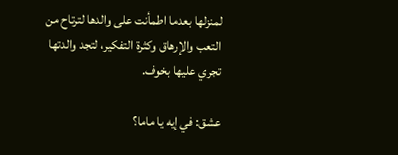لمنزلها بعدما اطمأنت على والدها لترتاح من التعب والإرهاق وكثرة التفكير، لتجد والدتها تجري عليها بخوف.

عشق: في إيه يا ماما؟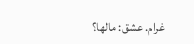غرام. عشق: مالها؟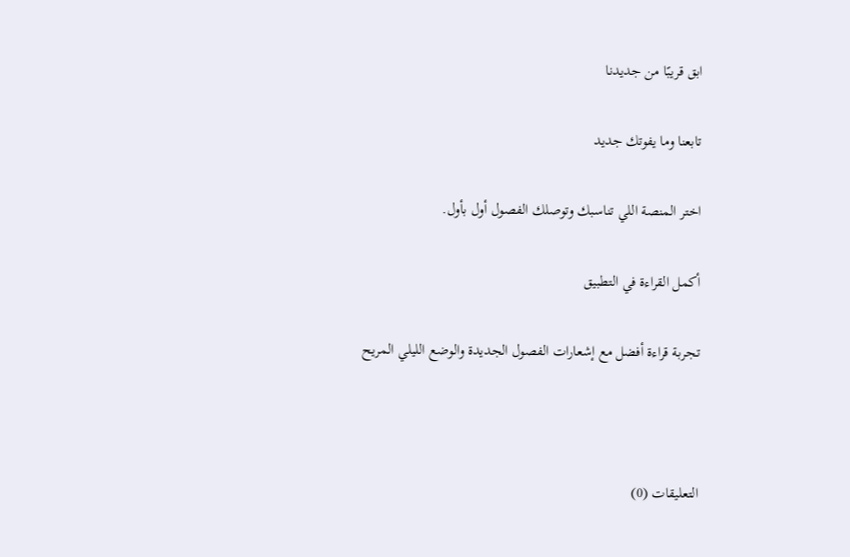ابق قريبًا من جديدنا

تابعنا وما يفوتك جديد

اختر المنصة اللي تناسبك وتوصلك الفصول أول بأول.

أكمل القراءة في التطبيق

تجربة قراءة أفضل مع إشعارات الفصول الجديدة والوضع الليلي المريح



التعليقات (0)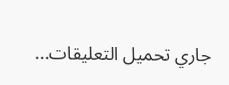جاري تحميل التعليقات...